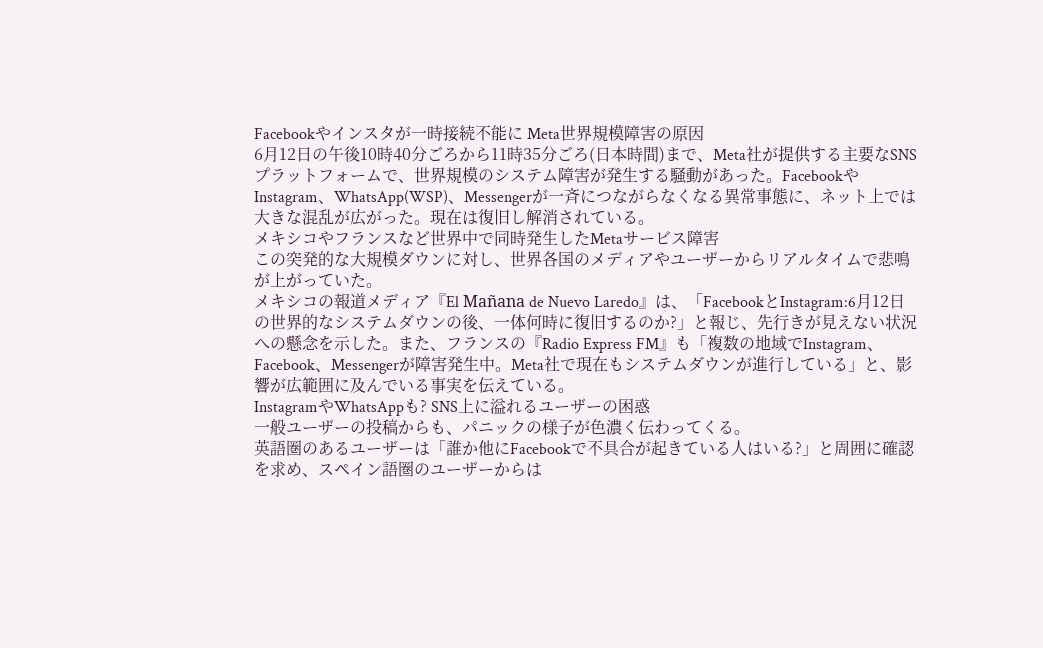Facebookやインスタが一時接続不能に Meta世界規模障害の原因
6月12日の午後10時40分ごろから11時35分ごろ(日本時間)まで、Meta社が提供する主要なSNSプラットフォームで、世界規模のシステム障害が発生する騒動があった。FacebookやInstagram、WhatsApp(WSP)、Messengerが一斉につながらなくなる異常事態に、ネット上では大きな混乱が広がった。現在は復旧し解消されている。
メキシコやフランスなど世界中で同時発生したMetaサービス障害
この突発的な大規模ダウンに対し、世界各国のメディアやユーザーからリアルタイムで悲鳴が上がっていた。
メキシコの報道メディア『El Mañana de Nuevo Laredo』は、「FacebookとInstagram:6月12日の世界的なシステムダウンの後、一体何時に復旧するのか?」と報じ、先行きが見えない状況への懸念を示した。また、フランスの『Radio Express FM』も「複数の地域でInstagram、Facebook、Messengerが障害発生中。Meta社で現在もシステムダウンが進行している」と、影響が広範囲に及んでいる事実を伝えている。
InstagramやWhatsAppも? SNS上に溢れるユーザーの困惑
一般ユーザーの投稿からも、パニックの様子が色濃く伝わってくる。
英語圏のあるユーザーは「誰か他にFacebookで不具合が起きている人はいる?」と周囲に確認を求め、スペイン語圏のユーザーからは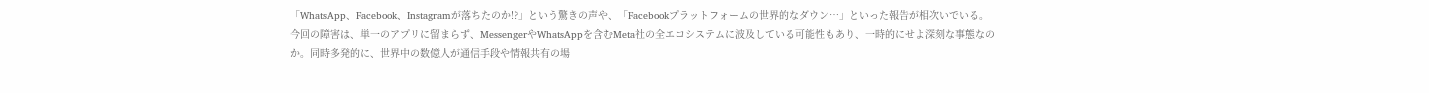「WhatsApp、Facebook、Instagramが落ちたのか!?」という驚きの声や、「Facebookプラットフォームの世界的なダウン…」といった報告が相次いでいる。
今回の障害は、単一のアプリに留まらず、MessengerやWhatsAppを含むMeta社の全エコシステムに波及している可能性もあり、一時的にせよ深刻な事態なのか。同時多発的に、世界中の数億人が通信手段や情報共有の場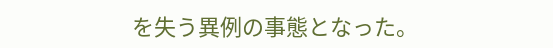を失う異例の事態となった。